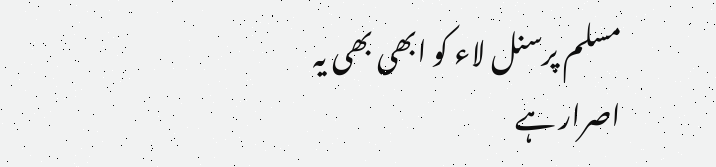مسلم پرسنل لاء کو ابھی بھی یہ اصرار ہے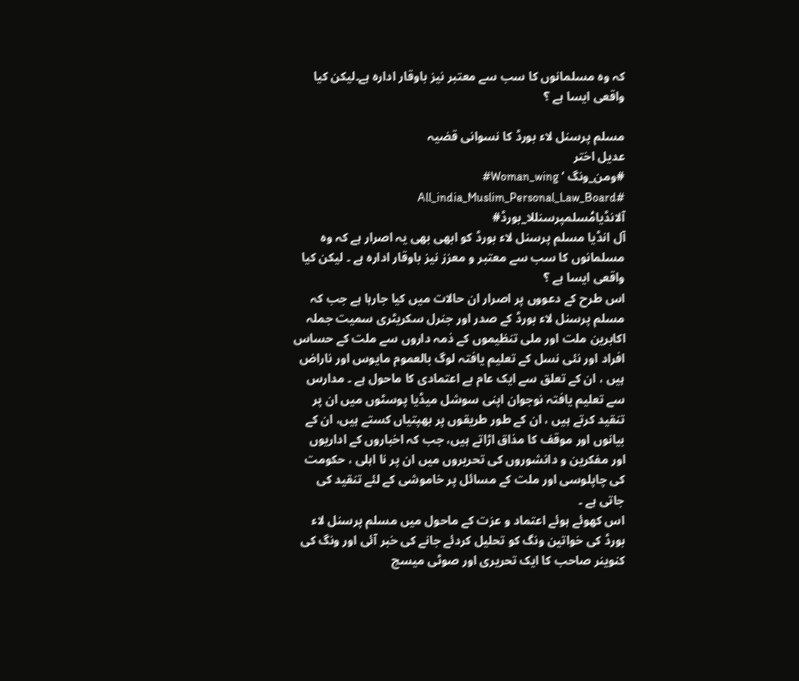کہ وہ مسلمانوں کا سب سے معتبر نیز باوقار ادارہ ہے۔لیکن کیا واقعی ایسا ہے ؟

مسلم پرسنل لاء بورڈ کا نسوانی قضیہ
عدیل اختر
#ومن_ونگ ‘ Woman_wing#
#All_india_Muslim_Personal_Law_Board آلانڈیامُسلمپرسنللا_بورڈ#
آل انڈیا مسلم پرسنل لاء بورڈ کو ابھی بھی یہ اصرار ہے کہ وہ مسلمانوں کا سب سے معتبر و معزز نیز باوقار ادارہ ہے ۔ لیکن کیا واقعی ایسا ہے ؟
اس طرح کے دعووں پر اصرار ان حالات میں کیا جارہا ہے جب کہ مسلم پرسنل لاء بورڈ کے صدر اور جنرل سکریٹری سمیت جملہ اکابرین ملت اور ملی تنظیموں کے ذمہ داروں سے ملت کے حساس افراد اور نئی نسل کے تعلیم یافتہ لوگ بالعموم مایوس اور ناراض ہیں ، ان کے تعلق سے ایک عام بے اعتمادی کا ماحول ہے ۔ مدارس سے تعلیم یافتہ نوجوان اپنی سوشل میڈیا پوسٹوں میں ان پر تنقید کرتے ہیں ، ان کے طور طریقوں پر بھپتیاں کستے ہیں، ان کے بیانوں اور موقف کا مذاق اڑاتے ہیں، جب کہ اخباروں کے اداریوں اور مفکرین و دانشوروں کی تحریروں میں ان پر نا اہلی ، حکومت کی چاپلوسی اور ملت کے مسائل پر خاموشی کے لئے تنقید کی جاتی ہے ۔
اس کھوئے ہوئے اعتماد و عزت کے ماحول میں مسلم پرسنل لاء بورڈ کی خواتین ونگ کو تحلیل کردئے جانے کی خبر آئی اور ونگ کی کنوینر صاحب کا ایک تحریری اور صوٹی میسج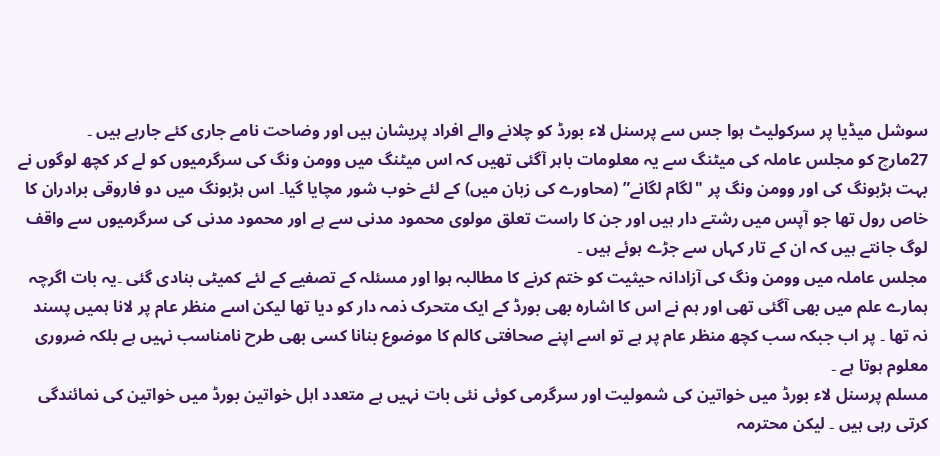سوشل میڈیا پر سرکولیٹ ہوا جس سے پرسنل لاء بورڈ کو چلانے والے افراد پریشان ہیں اور وضاحت نامے جاری کئے جارہے ہیں ۔
27مارچ کو مجلس عاملہ کی میٹنگ سے یہ معلومات باہر آگئی تھیں کہ اس میٹنگ میں وومن ونگ کی سرگرمیوں کو لے کر کچھ لوگوں نے بہت ہڑبونگ کی اور وومن ونگ پر "لگام لگانے” (محاورے کی زبان میں) کے لئے خوب شور مچایا گیا۔ اس ہڑبونگ میں دو فاروقی برادران کا خاص رول تھا جو آپس میں رشتے دار ہیں اور جن کا راست تعلق مولوی محمود مدنی سے ہے اور محمود مدنی کی سرگرمیوں سے واقف لوگ جانتے ہیں کہ ان کے تار کہاں سے جڑے ہوئے ہیں ۔
مجلس عاملہ میں وومن ونگ کی آزادانہ حیثیت کو ختم کرنے کا مطالبہ ہوا اور مسئلہ کے تصفیے کے لئے کمیٹی بنادی گئی ۔یہ بات اگرچہ ہمارے علم میں بھی آگئی تھی اور ہم نے اس کا اشارہ بھی بورڈ کے ایک متحرک ذمہ دار کو دیا تھا لیکن اسے منظر عام پر لانا ہمیں پسند نہ تھا ۔ پر اب جبکہ سب کچھ منظر عام پر ہے تو اسے اپنے صحافتی کالم کا موضوع بنانا کسی بھی طرح نامناسب نہیں ہے بلکہ ضروری معلوم ہوتا ہے ۔
مسلم پرسنل لاء بورڈ میں خواتین کی شمولیت اور سرگرمی کوئی نئی بات نہیں ہے متعدد اہل خواتین بورڈ میں خواتین کی نمائندگی کرتی رہی ہیں ۔ لیکن محترمہ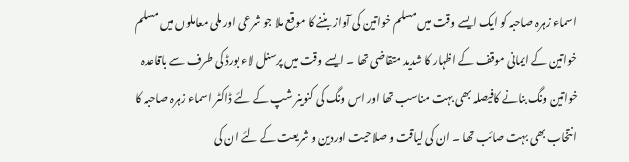اسماء زہرہ صاحبہ کو ایک ایسے وقت میں مسلم خواتین کی آواز بننے کا موقع ملا جو شرعی اور ملی معاملوں میں مسلم خواتین کے ایمانی موقف کے اظہار کا شدید متقاضی تھا ۔ ایسے وقت میں پرسنل لاء بورڈ کی طرف سے باقاعدہ خواتین ونگ بنانے کافیصلہ بھی بہت مناسب تھا اور اس ونگ کی کنوینر شپ کے لئے ڈاکٹر اسماء زہرہ صاحبہ کا انتخاب بھی بہت صائب تھا ۔ ان کی لیاقت و صلاحیت اوردین و شریعت کے لئے ان کی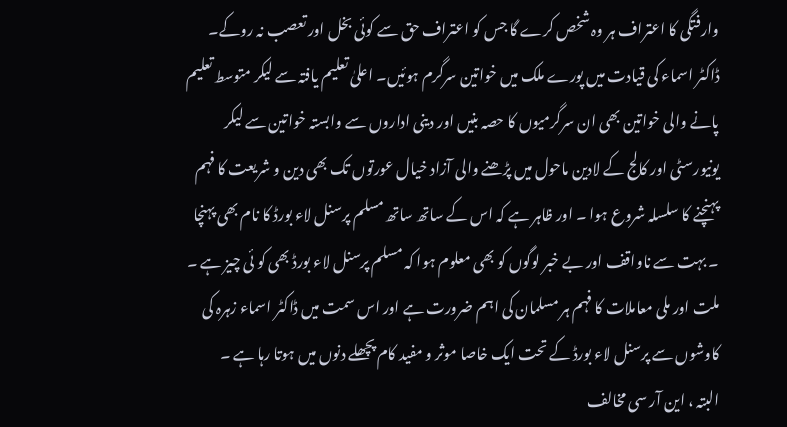وارفتگی کا اعتراف ہر وہ شخص کرے گا جس کو اعتراف حق سے کوئی بخل اور تعصب نہ روکے۔
ڈاکٹر اسماء کی قیادت میں پورے ملک میں خواتین سرگرم ہوئیں۔ اعلیٰ تعلیم یافتہ سے لیکر متوسط تعلیم پانے والی خواتین بھی ان سرگرمیوں کا حصہ بنیں اور دینی اداروں سے وابستہ خواتین سے لیکر یونیورسٹی اور کالج کے لادین ماحول میں پڑھنے والی آزاد خیال عورتوں تک بھی دین و شریعت کا فہم پہنچنے کا سلسلہ شروع ہوا ۔ اور ظاہر ہے کہ اس کے ساتھ ساتھ مسلم پرسنل لاء بورڈ کا نام بھی پہنچا ۔ بہت سے ناواقف اور بے خبر لوگوں کو بھی معلوم ہوا کہ مسلم پرسنل لاء بورڈ بھی کو ئی چیز ہے ۔ ملت اور ملی معاملات کا فہم ہر مسلمان کی اہم ضرورت ہے اور اس سمت میں ڈاکٹر اسماء زہرہ کی کاوشوں سے پرسنل لاء بورڈ کے تحت ایک خاصا موثر و مفید کام پچھلے دنوں میں ہوتا رہا ہے ۔
البتہ ، این آر سی مخالف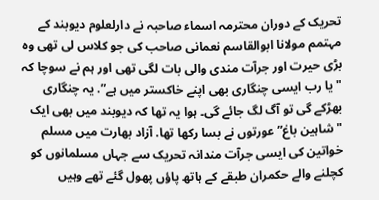تحریک کے دوران محترمہ اسماء صاحبہ نے دارلعلوم دیوبند کے مہتمم مولانا ابوالقاسم نعمانی صاحب کی جو کلاس لی تھی وہ بڑی حیرت اور جرآت مندی والی بات لگی تھی اور ہم نے سوچا کہ "یا رب ایسی چنگاری بھی اپنے خاکستر میں ہے”. یہ چنگاری بھڑکے گی تو آگ لگ جائے گی۔ ہوا یہ تھا کہ دیوبند میں بھی ایک "شاہین باغ” عورتوں نے بسا رکھا تھا. آزاد بھارت میں مسلم خواتین کی ایسی جرآت مندانہ تحریک سے جہاں مسلمانوں کو کچلنے والے حکمران طبقے کے ہاتھ پاؤں پھول گئے تھے وہیں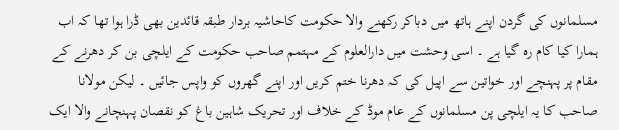مسلمانوں کی گردن اپنے ہاتھ میں دباکر رکھنے والا حکومت کاحاشیہ بردار طبقہ قائدین بھی ڈرا ہوا تھا کہ اب ہمارا کیا کام رہ گیا ہے ۔ اسی وحشت میں دارالعلوم کے مہتمم صاحب حکومت کے ایلچی بن کر دھرنے کے مقام پر پہنچے اور خواتین سے اپیل کی کہ دھرنا ختم کریں اور اپنے گھروں کو واپس جائیں ۔ لیکن مولانا صاحب کا یہ ایلچی پن مسلمانوں کے عام موڈ کے خلاف اور تحریک شاہین باغ کو نقصان پہنچانے والا ایک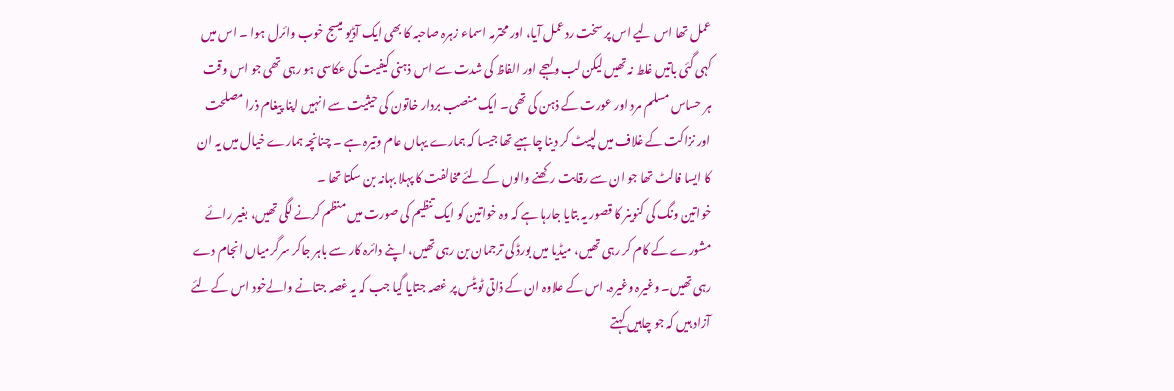عمل تھا اس لیے اس پر سخت ردعمل آیا، اور محترمہ اسماء زہرہ صاحبہ کا بھی ایک آڈیو میسج خوب وائرل ہوا ۔ اس میں کہی گئی باتیں غلط نہ تھیں لیکن لب ولہجے اور الفاظ کی شدت سے اس ذہنی کیفیت کی عکاسی ہو رہی تھی جو اس وقت ہر حساس مسلم مرد اور عورت کے ذہن کی تھی۔ ایک منصب بردار خاتون کی حیثیت سے انہیں اپنا پیغام ذرا مصلحت اور نزاکت کے غلاف میں لپیٹ کر دینا چاہیے تھا جیسا کہ ہمارے یہاں عام وتیرہ ہے ۔ چنانچہ ہمارے خیال میں یہ ان کا ایسا فالٹ تھا جو ان سے رقابت رکھنے والوں کے لئے مخالفت کا پہلا بہانہ بن سکتا تھا ۔
خواتین ونگ کی کنوینر کا قصور یہ بتایا جارہا ہے کہ وہ خواتین کو ایک تنظیم کی صورت میں منظم کرنے لگی تھیں، بغیر رائے مشورے کے کام کر رہی تھیں، میڈیا میں بورڈ کی ترجمان بن رہی تھیں، اپنے دائرہ کار سے باہر جاکر سرگرمیاں انجام دے رہی تھیں۔ وغیرہ وغیرہ. اس کے علاوہ ان کے ذاتی ٹویٹس پر غصہ جتایا گیا جب کہ یہ غصہ جتانے والےخود اس کے لئے آزاد ہیں کہ جو چاہیں کہتے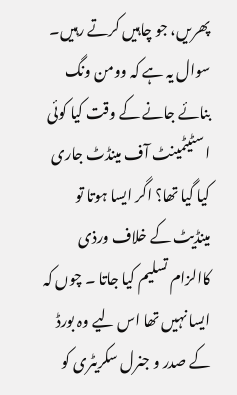پھریں، جو چاہیں کرتے رہیں۔
سوال یہ ہے کہ وومن ونگ بنائے جانے کے وقت کیا کوئی اسٹیٹمینٹ آف مینڈٹ جاری کیا گیا تھا؟ اگر ایسا ہوتا تو مینڈیٹ کے خلاف ورذی کاالزام تسلیم کیا جاتا ۔ چوں کہ ایسا نہیں تھا اس لیے وہ بورڈ کے صدر و جنرل سکریٹری کو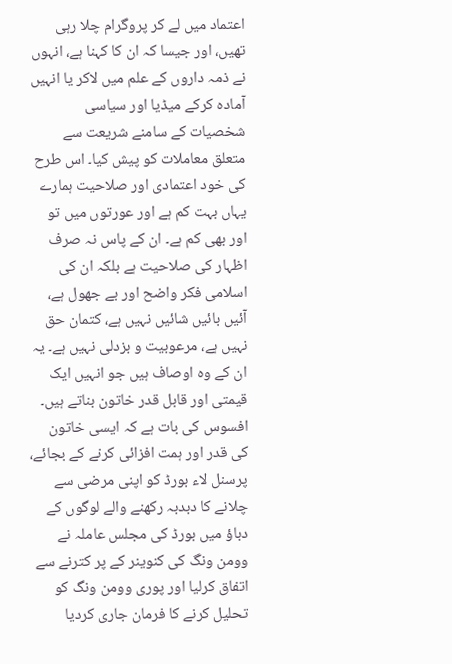اعتماد میں لے کر پروگرام چلا رہی تھیں، اور جیسا کہ ان کا کہنا ہے، انہوں نے ذمہ داروں کے علم میں لاکر یا انہیں آمادہ کرکے میڈیا اور سیاسی شخصیات کے سامنے شریعت سے متعلق معاملات کو پیش کیا۔ اس طرح کی خود اعتمادی اور صلاحیت ہمارے یہاں بہت کم ہے اور عورتوں میں تو اور بھی کم ہے۔ ان کے پاس نہ صرف اظہار کی صلاحیت ہے بلکہ ان کی اسلامی فکر واضح اور بے جھول ہے، آئیں بائیں شائیں نہیں ہے، کتمان حق نہیں ہے، مرعوبیت و بزدلی نہیں ہے۔ یہ ان کے وہ اوصاف ہیں جو انہیں ایک قیمتی اور قابل قدر خاتون بناتے ہیں۔
افسوس کی بات ہے کہ ایسی خاتون کی قدر اور ہمت افزائی کرنے کے بجائے، پرسنل لاء بورڈ کو اپنی مرضی سے چلانے کا دبدبہ رکھنے والے لوگوں کے دباؤ میں بورڈ کی مجلس عاملہ نے وومن ونگ کی کنوینر کے پر کترنے سے اتفاق کرلیا اور پوری وومن ونگ کو تحلیل کرنے کا فرمان جاری کردیا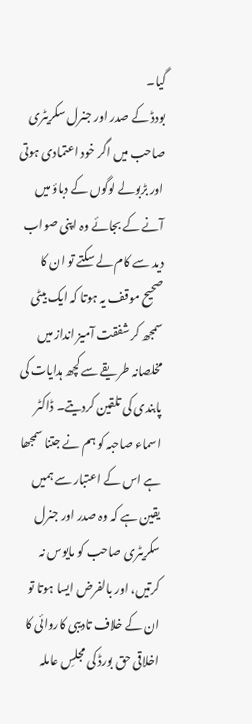گیا۔
بودڈ کے صدر اور جنرل سکریٹری صاحب میں اگر خود اعتمادی ہوتی اور بڑبولے لوگوں کے دباؤ میں آنے کے بجائے وہ اپنی صواب دید سے کام لے سکتے تو ان کا صحیح موقف یہ ہوتا کہ ایک بیٹی سمجھ کر شفقت آمیز انداز میں مخلصانہ طریقے سے کچھ ہدایات کی پابندی کی تلقین کردیتے۔ ڈاکٹر اسماء صاحبہ کو ہم نے جتنا سمجھا ہے اس کے اعتبار سے ہمیں یقین ہے کہ وہ صدر اور جنرل سکریٹری صاحب کو مایوس نہ کرتیں، اور بالفرض ایسا ہوتا تو ان کے خلاف تادیبی کاروائی کا اخلاقی حق بورڈ کی مجلسِ عاملہ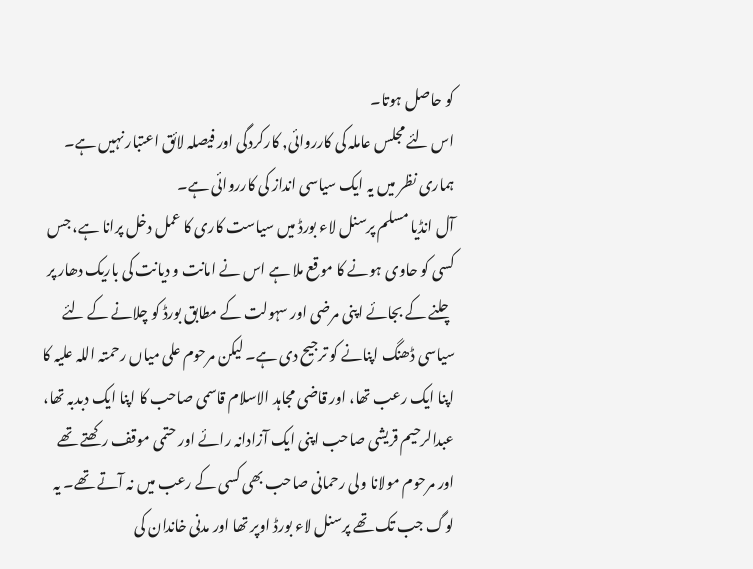کو حاصل ہوتا۔
اس لئے مجلس عاملہ کی کارروائی, کارکردگی اور فیصلہ لائق اعتبار نہیں ہے۔ ہماری نظر میں یہ ایک سیاسی انداز کی کارروائی ہے۔
آل انڈیا مسلم پرسنل لاء بورڈ میں سیاست کاری کا عمل دخل پرانا ہے، جس کسی کو حاوی ہونے کا موقع ملا ہے اس نے امانت و دیانت کی باریک دھار پر چلنے کے بجائے اپنی مرضی اور سہولت کے مطابق بورڈ کو چلانے کے لئے سیاسی ڈھنگ اپنانے کو ترجیح دی ہے۔ لیکن مرحوم علی میاں رحمتہ اللہ علیہ کا اپنا ایک رعب تھا، اور قاضی مجاہد الاسلام قاسمی صاحب کا اپنا ایک دبدبہ تھا، عبدالرحیم قریشی صاحب اپنی ایک آزادانہ رائے اور حتمی موقف رکھتے تھے اور مرحوم مولانا ولی رحمانی صاحب بھی کسی کے رعب میں نہ آتے تھے۔ یہ لوگ جب تک تھے پرسنل لاء بورڈ اوپر تھا اور مدنی خاندان کی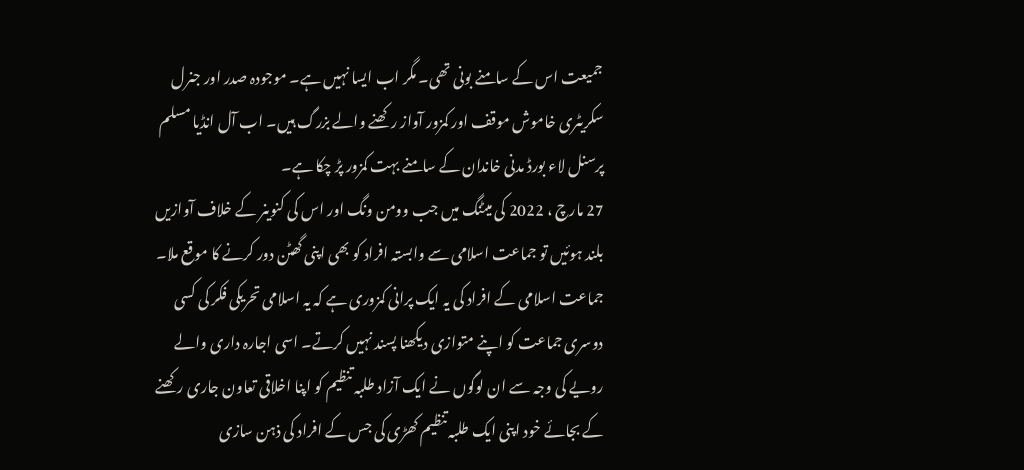جمیعت اس کے سامنے بونی تھی۔ مگر اب ایسا نہیں ہے۔ موجودہ صدر اور جنرل سکریٹری خاموش موقف اور کمزور آواز رکھنے والے بزرگ ہیں۔ اب آل انڈیا مسلم پرسنل لاء بورڈ مدنی خاندان کے سامنے بہت کمزور پڑ چکا ہے۔
27 مارچ ، 2022 کی میٹنگ میں جب وومن ونگ اور اس کی کنوینر کے خلاف آوازیں بلند ہوئیں تو جماعت اسلامی سے وابستہ افراد کو بھی اپنی گھٹن دور کرنے کا موقع ملا۔ جماعت اسلامی کے افراد کی یہ ایک پرانی کمزوری ہے کہ یہ اسلامی تحریکی فکر کی کسی دوسری جماعت کو اپنے متوازی دیکھنا پسند نہیں کرتے۔ اسی اجارہ داری والے رویے کی وجہ سے ان لوگوں نے ایک آزاد طلبہ تنظیم کو اپنا اخلاقی تعاون جاری رکھنے کے بجائے خود اپنی ایک طلبہ تنظیم کھڑی کی جس کے افراد کی ذہن سازی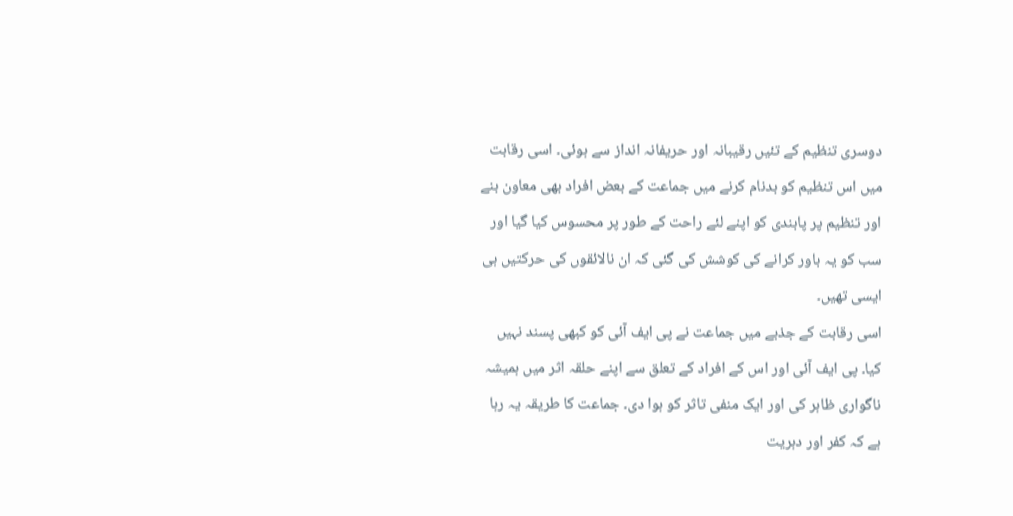دوسری تنظیم کے تئیں رقیبانہ اور حریفانہ انداز سے ہوئی۔ اسی رقابت میں اس تنظیم کو بدنام کرنے میں جماعت کے بعض افراد بھی معاون بنے اور تنظیم پر پابندی کو اپنے لئے راحت کے طور پر محسوس کیا گیا اور سب کو یہ باور کرانے کی کوشش کی گئی کہ ان نالائقوں کی حرکتیں ہی ایسی تھیں۔
اسی رقابت کے جذبے میں جماعت نے پی ایف آئی کو کبھی پسند نہیں کیا۔ پی ایف آئی اور اس کے افراد کے تعلق سے اپنے حلقہ اثر میں ہمیشہ ناگواری ظاہر کی اور ایک منفی تاثر کو ہوا دی۔ جماعت کا طریقہ یہ رہا ہے کہ کفر اور دہریت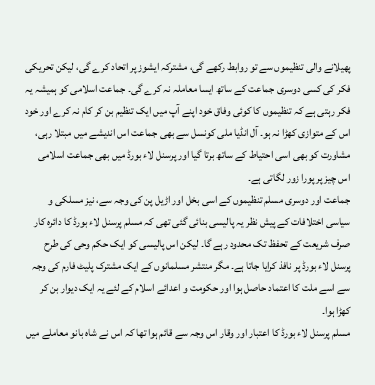پھیلانے والی تنظیموں سے تو روابط رکھے گی، مشترکہ ایشوز پر اتحاد کرے گی، لیکن تحریکی فکر کی کسی دوسری جماعت کے ساتھ ایسا معاملہ نہ کرے گی۔ جماعت اسلامی کو ہمیشہ یہ فکر رہتی ہے کہ تنظیموں کا کوئی وفاق خود اپنے آپ میں ایک تنظیم بن کر کام نہ کرے اور خود اس کے متوازی کھڑا نہ ہو۔ آل انڈیا ملی کونسل سے بھی جماعت اس اندیشے میں مبتلا رہی، مشاورت کو بھی اسی احتیاط کے ساتھ برتا گیا اور پرسنل لاء بورڈ میں بھی جماعت اسلامی اس چیز پر پورا زور لگاتی ہے۔
جماعت اور دوسری مسلم تنظیموں کے اسی بخل اور اڑیل پن کی وجہ سے، نیز مسلکی و سیاسی اختلافات کے پیش نظر یہ پالیسی بنائی گئی تھی کہ مسلم پرسنل لاء بورڈ کا دائرہ کار صرف شریعت کے تحفظ تک محدود رہے گا۔ لیکن اس پالیسی کو ایک حکم وحی کی طرح پرسنل لاء بورڈ پر نافذ کرایا جاتا ہے۔ مگر منتشر مسلمانوں کے ایک مشترک پلیٹ فارم کی وجہ سے اسے ملت کا اعتماد حاصل ہوا اور حکومت و اعدائے اسلام کے لئے یہ ایک دیوار بن کر کھڑا ہوا۔
مسلم پرسنل لاء بورڈ کا اعتبار اور وقار اس وجہ سے قائم ہوا تھا کہ اس نے شاہ بانو معاملے میں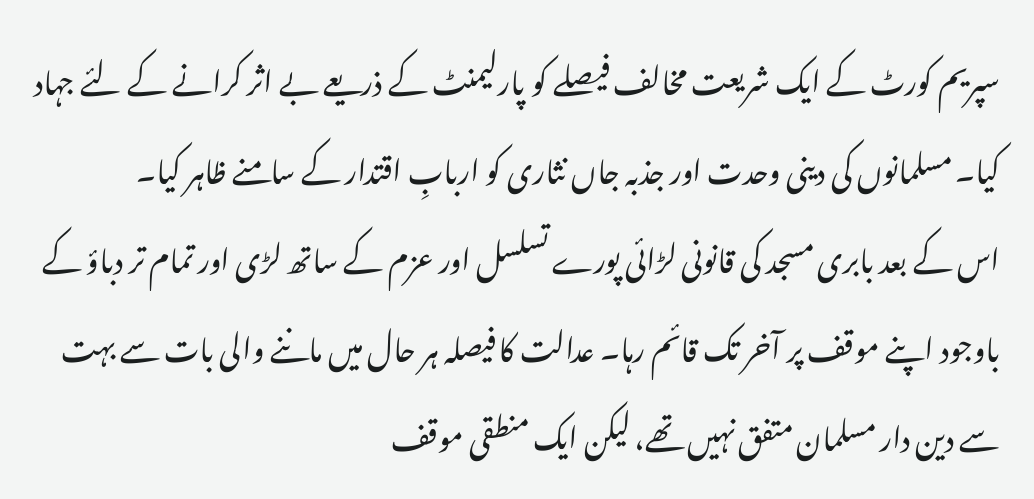سپریم کورٹ کے ایک شریعت مخالف فیصلے کو پارلیمنٹ کے ذریعے بے اثر کرانے کے لئے جہاد کیا۔ مسلمانوں کی دینی وحدت اور جذبہ جاں نثاری کو اربابِ اقتدار کے سامنے ظاہر کیا۔
اس کے بعد بابری مسجد کی قانونی لڑائی پورے تسلسل اور عزم کے ساتھ لڑی اور تمام تر دباؤ کے باوجود اپنے موقف پر آخر تک قائم رہا۔ عدالت کا فیصلہ ہر حال میں ماننے والی بات سے بہت سے دین دار مسلمان متفق نہیں تھے، لیکن ایک منطقی موقف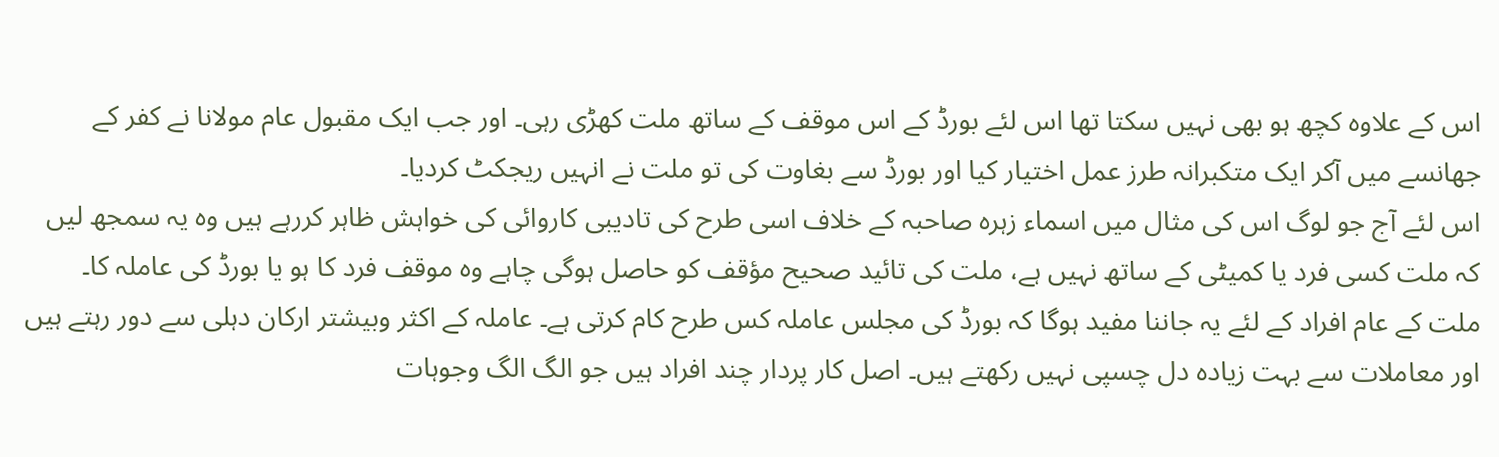اس کے علاوہ کچھ ہو بھی نہیں سکتا تھا اس لئے بورڈ کے اس موقف کے ساتھ ملت کھڑی رہی۔ اور جب ایک مقبول عام مولانا نے کفر کے جھانسے میں آکر ایک متکبرانہ طرز عمل اختیار کیا اور بورڈ سے بغاوت کی تو ملت نے انہیں ریجکٹ کردیا۔
اس لئے آج جو لوگ اس کی مثال میں اسماء زہرہ صاحبہ کے خلاف اسی طرح کی تادیبی کاروائی کی خواہش ظاہر کررہے ہیں وہ یہ سمجھ لیں کہ ملت کسی فرد یا کمیٹی کے ساتھ نہیں ہے، ملت کی تائید صحیح مؤقف کو حاصل ہوگی چاہے وہ موقف فرد کا ہو یا بورڈ کی عاملہ کا۔
ملت کے عام افراد کے لئے یہ جاننا مفید ہوگا کہ بورڈ کی مجلس عاملہ کس طرح کام کرتی ہے۔ عاملہ کے اکثر وبیشتر ارکان دہلی سے دور رہتے ہیں اور معاملات سے بہت زیادہ دل چسپی نہیں رکھتے ہیں۔ اصل کار پردار چند افراد ہیں جو الگ الگ وجوہات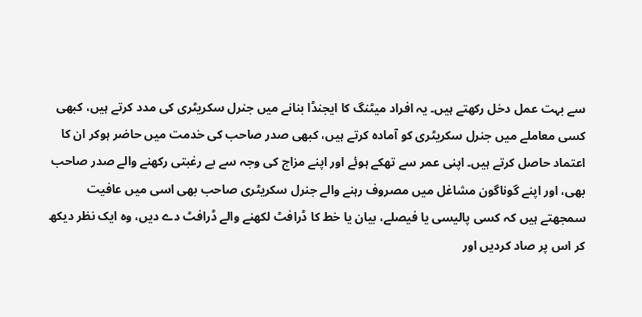سے بہت عمل دخل رکھتے ہیں۔ یہ افراد میٹنگ کا ایجنڈا بنانے میں جنرل سکریٹری کی مدد کرتے ہیں، کبھی کسی معاملے میں جنرل سکریٹری کو آمادہ کرتے ہیں، کبھی صدر صاحب کی خدمت میں حاضر ہوکر ان کا اعتماد حاصل کرتے ہیں۔ اپنی عمر سے تھکے ہوئے اور اپنے مزاج کی وجہ سے بے رغبتی رکھنے والے صدر صاحب بھی، اور اپنے گوناگون مشاغل میں مصروف رہنے والے جنرل سکریٹری صاحب بھی اسی میں عافیت سمجھتے ہیں کہ کسی پالیسی یا فیصلے، بیان یا خط کا ڈرافٹ لکھنے والے ڈرافٹ دے دیں، وہ ایک نظر دیکھ کر اس پر صاد کردیں اور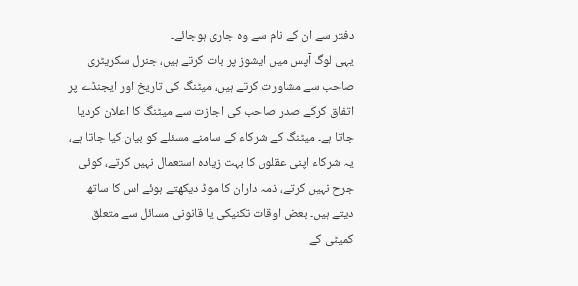دفتر سے ان کے نام سے وہ جاری ہوجائے۔
یہی لوگ آپس میں ایشوز پر بات کرتے ہیں، جنرل سکریٹری صاحب سے مشاورت کرتے ہیں، میٹنگ کی تاریخ اور ایجنڈے پر اتفاق کرکے صدر صاحب کی اجازت سے میٹنگ کا اعلان کردیا جاتا ہے۔ میٹنگ کے شرکاء کے سامنے مسئلے کو بیان کیا جاتا ہے، یہ شرکاء اپنی عقلوں کا بہت زیادہ استعمال نہیں کرتے، کوئی جرح نہیں کرتے، ذمہ داران کا موڈ دیکھتے ہوئے اس کا ساتھ دیتے ہیں۔ بعض اوقات تکنیکی یا قانونی مسائل سے متعلق کمیٹی کے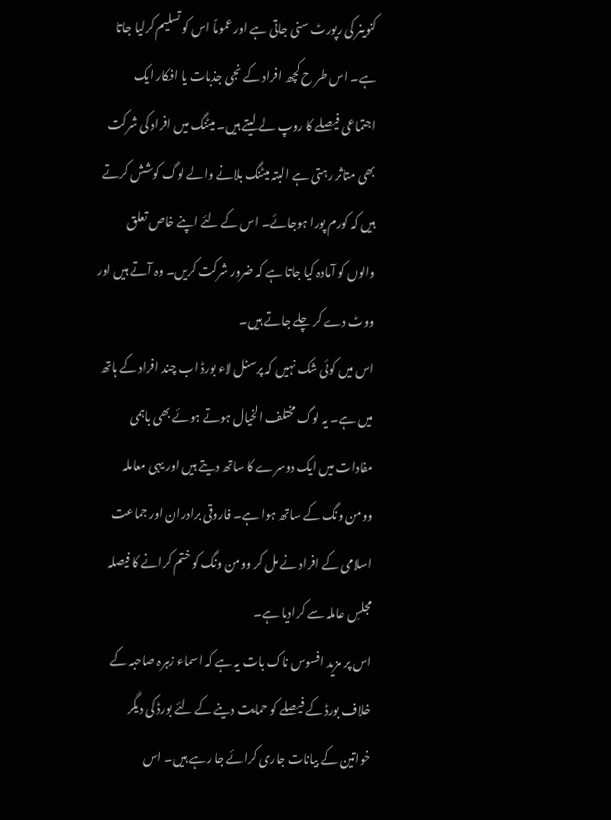کنوینر کی رپورٹ سنی جاتی ہے اور عموماً اس کو تسلیم کرلیا جاتا ہے۔ اس طر ح کچھ افراد کے نجی جذبات یا افکار ایک اجتماعی فیصلے کا روپ لے لیتے ہیں۔ میٹنگ میں افراد کی شرکت بھی متاثر رہتی ہے البتہ میٹنگ بلانے والے لوگ کوشش کرتے ہیں کہ کورم پورا ہوجائے۔ اس کے لئے اپنے خاص تعلق والوں کو آمادہ کیا جاتا ہے کہ ضرور شرکت کریں۔ وہ آتے ہیں اور ووٹ دے کر چلے جاتے ہیں۔
اس میں کوئی شک نہیں کہ پرسنل لاء بورڈ اب چند افراد کے ہاتھ میں ہے۔ یہ لوگ مختلف الخیال ہوتے ہوئے بھی باہمی مفادات میں ایک دوسرے کا ساتھ دیتے ہیں اور یہی معاملہ وومن ونگ کے ساتھ ہوا ہے۔ فاروقی برادران اور جماعت اسلامی کے افراد نے مل کر وومن ونگ کو ختم کرانے کا فیصلہ مجلسِ عاملہ سے کرادیا ہے۔
اس پر مزید افسوس ناک بات یہ ہے کہ اسماء زہرہ صاحبہ کے خلاف بورڈ کے فیصلے کو حمایت دینے کے لئے بورڈ کی دیگر خواتین کے بیانات جاری کرائے جا رہے ہیں۔ اس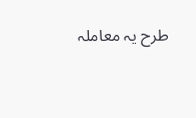طرح یہ معاملہ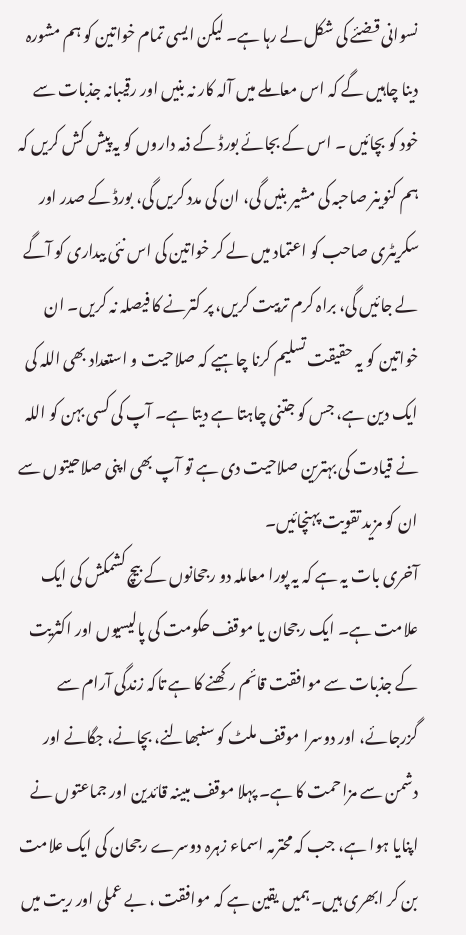نسوانی قضئے کی شکل لے رہا ہے۔ لیکن ایسی تمام خواتین کو ہم مشورہ دینا چاہیں گے کہ اس معاملے میں آلہ کار نہ بنیں اور رقیبانہ جذبات سے خود کو بچائیں ۔ اس کے بجائے بورڈ کے ذمہ داروں کو یہ پیش کش کریں کہ ہم کنوینر صاحبہ کی مشیر بنیں گی، ان کی مدد کریں گی، بورڈ کے صدر اور سکریٹری صاحب کو اعتماد میں لے کر خواتین کی اس نئی بیداری کو آگے لے جائیں گی، براہ کرم تربیت کریں، پر کترنے کا فیصلہ نہ کریں۔ ان خواتین کو یہ حقیقت تسلیم کرنا چاہیے کہ صلاحیت و استعداد بھی اللہ کی ایک دین ہے، جس کو جتنی چاہتا ہے دیتا ہے۔ آپ کی کسی بہن کو اللہ نے قیادت کی بہترین صلاحیت دی ہے تو آپ بھی اپنی صلاحیتوں سے ان کو مزید تقویت پہنچائیں۔
آخری بات یہ ہے کہ یہ پورا معاملہ دو رجحانوں کے بیچ کشمکش کی ایک علامت ہے۔ ایک رجحان یا موقف حکومت کی پالیسیوں اور اکثریت کے جذبات سے موافقت قائم رکھنے کا ہے تاکہ زندگی آرام سے گزرجائے، اور دوسرا موقف ملٹ کو سنبھالنے، بچانے، جگانے اور دشمن سے مزاحمت کا ہے۔ پہلا موقف مبینہ قائدین اور جماعتوں نے اپنایا ہوا ہے، جب کہ محترمہ اسماء زہرہ دوسرے رجحان کی ایک علامت بن کر ابھری ہیں۔ ہمیں یقین ہے کہ موافقت ، بے عملی اور ریت میں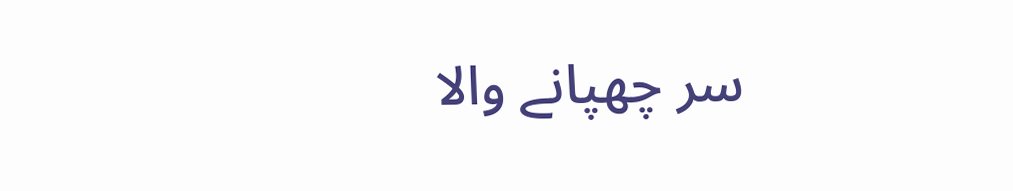سر چھپانے والا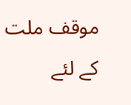موقف ملت کے لئے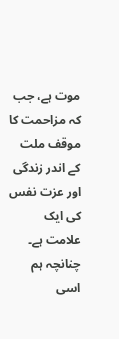موت ہے، جب کہ مزاحمت کا موقف ملت کے اندر زندگی اور عزت نفس کی ایک علامت ہے۔ چنانچہ ہم اسی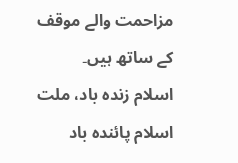مزاحمت والے موقف کے ساتھ ہیں۔
اسلام زندہ باد، ملت اسلام پائندہ باد